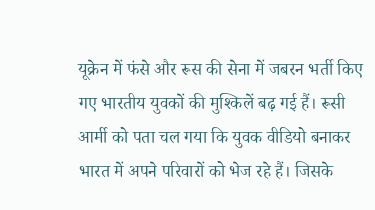यूक्रेन में फंसे और रूस की सेना में जबरन भर्ती किए गए भारतीय युवकों की मुश्किलें बढ़ गई हैं। रूसी आर्मी को पता चल गया कि युवक वीडियो बनाकर भारत में अपने परिवारों को भेज रहे हैं। जिसके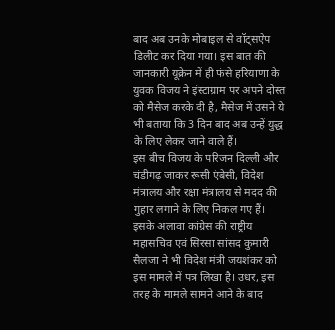बाद अब उनके मोबाइल से वॉट्सऐप डिलीट कर दिया गया। इस बात की जानकारी यूक्रेन में ही फंसे हरियाणा के युवक विजय ने इंस्टाग्राम पर अपने दोस्त को मैसेज करके दी है, मैसेज में उसने ये भी बताया कि 3 दिन बाद अब उन्हें युद्ध के लिए लेकर जाने वाले हैं।
इस बीच विजय के परिजन दिल्ली और चंडीगढ़ जाकर रूसी एंबेसी, विदेश मंत्रालय और रक्षा मंत्रालय से मदद की गुहार लगाने के लिए निकल गए हैं। इसके अलावा कांग्रेस की राष्ट्रीय महासचिव एवं सिरसा सांसद कुमारी सैलजा ने भी विदेश मंत्री जयशंकर को इस मामले में पत्र लिखा है। उधर, इस तरह के मामले सामने आने के बाद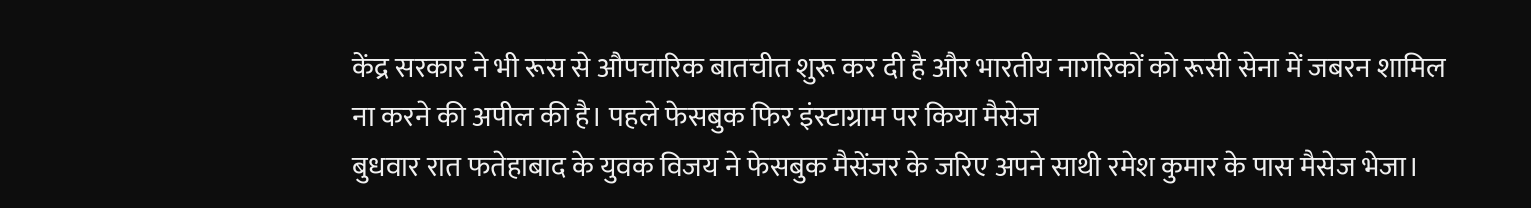केंद्र सरकार ने भी रूस से औपचारिक बातचीत शुरू कर दी है और भारतीय नागरिकों को रूसी सेना में जबरन शामिल ना करने की अपील की है। पहले फेसबुक फिर इंस्टाग्राम पर किया मैसेज
बुधवार रात फतेहाबाद के युवक विजय ने फेसबुक मैसेंजर के जरिए अपने साथी रमेश कुमार के पास मैसेज भेजा।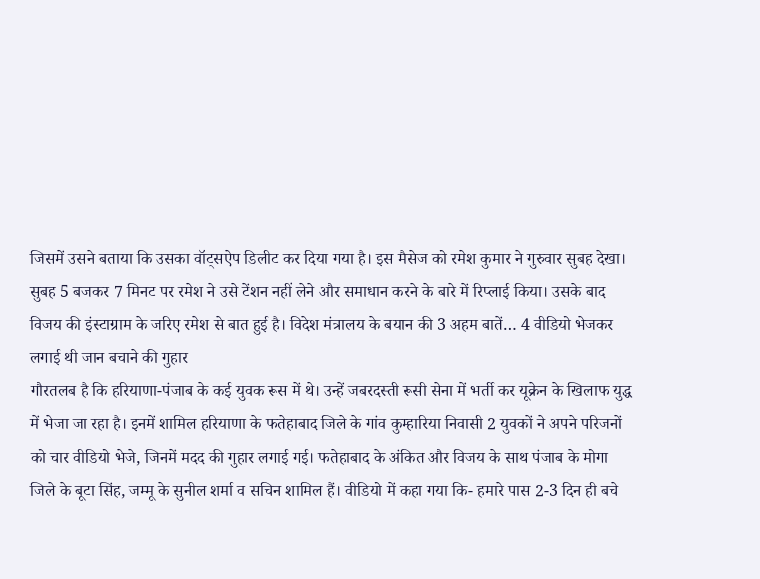जिसमें उसने बताया कि उसका वॉट्सऐप डिलीट कर दिया गया है। इस मैसेज को रमेश कुमार ने गुरुवार सुबह देखा। सुबह 5 बजकर 7 मिनट पर रमेश ने उसे टेंशन नहीं लेने और समाधान करने के बारे में रिप्लाई किया। उसके बाद विजय की इंस्टाग्राम के जरिए रमेश से बात हुई है। विदेश मंत्रालय के बयान की 3 अहम बातें… 4 वीडियो भेजकर लगाई थी जान बचाने की गुहार
गौरतलब है कि हरियाणा-पंजाब के कई युवक रूस में थे। उन्हें जबरदस्ती रूसी सेना में भर्ती कर यूक्रेन के खिलाफ युद्ध में भेजा जा रहा है। इनमें शामिल हरियाणा के फतेहाबाद जिले के गांव कुम्हारिया निवासी 2 युवकों ने अपने परिजनों को चार वीडियो भेजे, जिनमें मदद की गुहार लगाई गई। फतेहाबाद के अंकित और विजय के साथ पंजाब के मोगा जिले के बूटा सिंह, जम्मू के सुनील शर्मा व सचिन शामिल हैं। वीडियो में कहा गया कि- हमारे पास 2-3 दिन ही बचे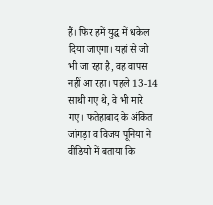हैं। फिर हमें युद्ध में धकेल दिया जाएगा। यहां से जो भी जा रहा है, वह वापस नहीं आ रहा। पहले 13-14 साथी गए थे, वे भी मारे गए। फतेहाबाद के अंकित जांगड़ा व विजय पूनिया ने वीडियो में बताया कि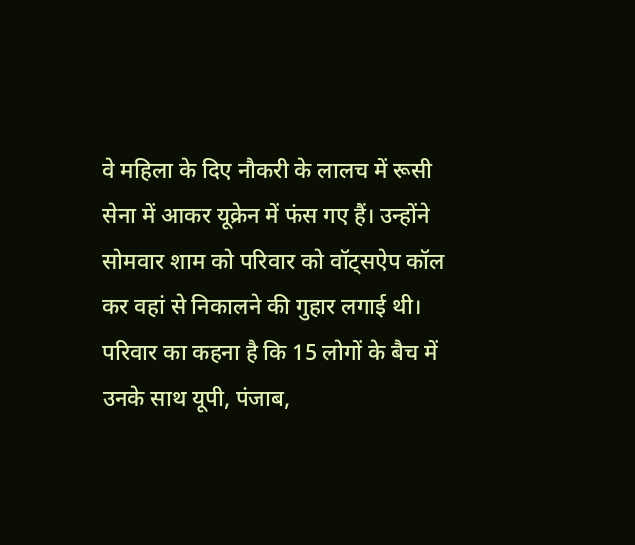वे महिला के दिए नौकरी के लालच में रूसी सेना में आकर यूक्रेन में फंस गए हैं। उन्होंने सोमवार शाम को परिवार को वॉट्सऐप कॉल कर वहां से निकालने की गुहार लगाई थी। परिवार का कहना है कि 15 लोगों के बैच में उनके साथ यूपी, पंजाब,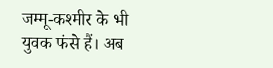जम्मू-कश्मीर के भी युवक फंसे हैं। अब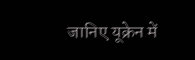जानिए यूक्रेन में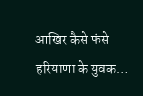आखिर कैसे फंसे हरियाणा के युवक…